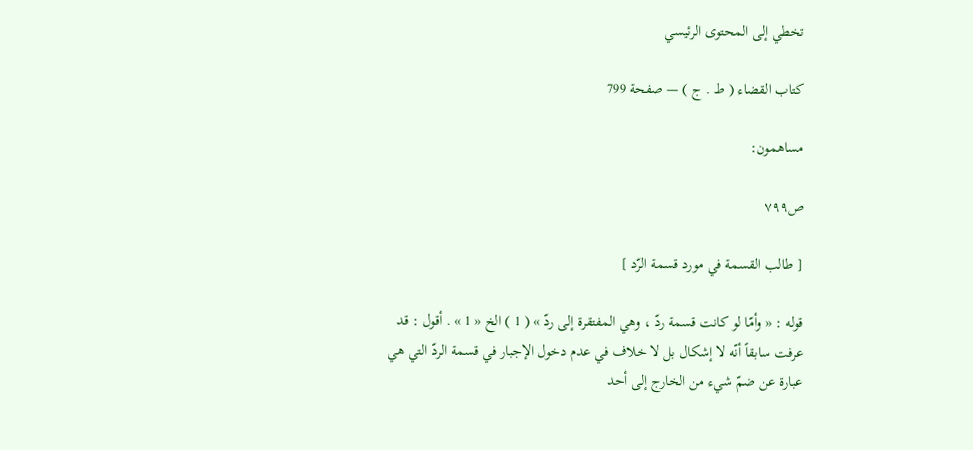تخطي إلى المحتوى الرئيسي

كتاب القضاء ( ط . ج ) — صفحة 799

مساهمون:

ص٧٩٩

[ طالب القسمة في مورد قسمة الرّد ]

قوله : « وأمّا لو كانت قسمة ردّ ، وهي المفتقرة إلى ردّ » ( 1 ) الخ « 1 » . أقول : قد عرفت سابقاً أنّه لا إشكال بل لا خلاف في عدم دخول الإجبار في قسمة الردّ التي هي عبارة عن ضمّ شيء من الخارج إلى أحد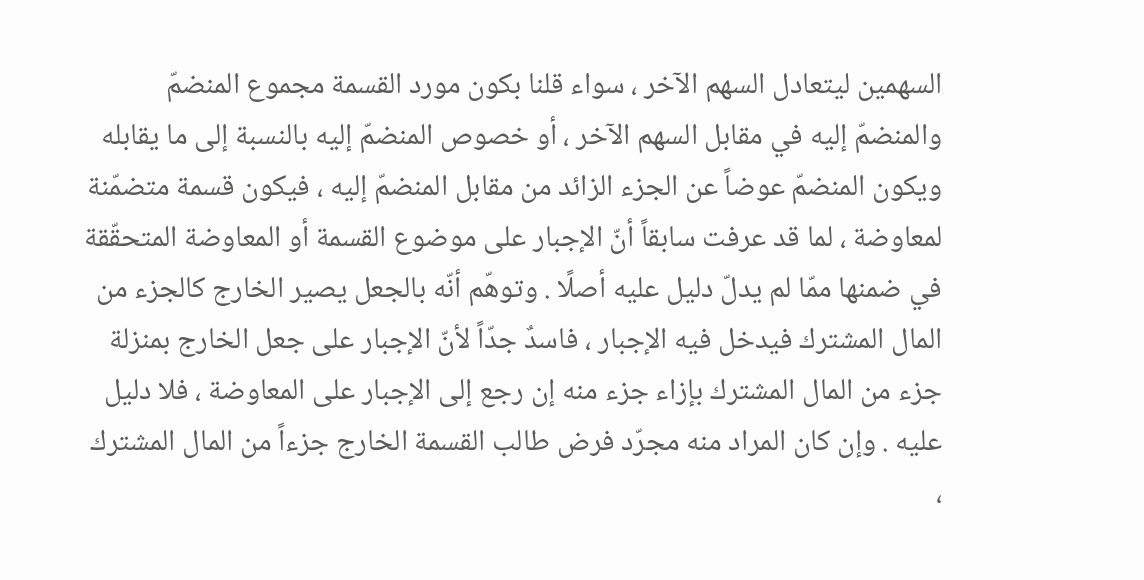السهمين ليتعادل السهم الآخر ، سواء قلنا بكون مورد القسمة مجموع المنضمّ والمنضمّ إليه في مقابل السهم الآخر ، أو خصوص المنضمّ إليه بالنسبة إلى ما يقابله ويكون المنضمّ عوضاً عن الجزء الزائد من مقابل المنضمّ إليه ، فيكون قسمة متضمّنة لمعاوضة ، لما قد عرفت سابقاً أنّ الإجبار على موضوع القسمة أو المعاوضة المتحقّقة في ضمنها ممّا لم يدلّ دليل عليه أصلًا . وتوهّم أنّه بالجعل يصير الخارج كالجزء من المال المشترك فيدخل فيه الإجبار ، فاسدٌ جدّاً لأنّ الإجبار على جعل الخارج بمنزلة جزء من المال المشترك بإزاء جزء منه إن رجع إلى الإجبار على المعاوضة ، فلا دليل عليه . وإن كان المراد منه مجرّد فرض طالب القسمة الخارج جزءاً من المال المشترك ،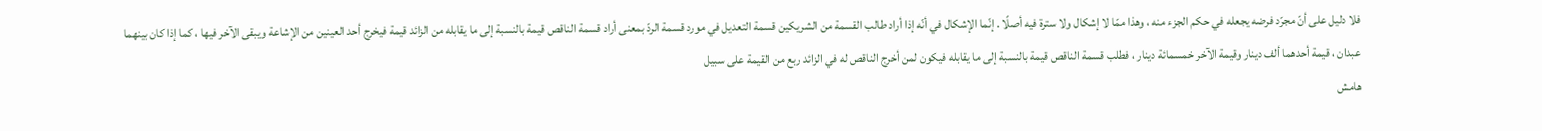فلا دليل على أنّ مجرّد فرضه يجعله في حكم الجزء منه ، وهذا ممّا لا إشكال ولا سترة فيه أصلًا . إنّما الإشكال في أنّه إذا أراد طالب القسمة من الشريكين قسمة التعديل في مورد قسمة الردّ بمعنى أراد قسمة الناقص قيمة بالنسبة إلى ما يقابله من الزائد قيمة فيخرج أحد العينين من الإشاعة ويبقى الآخر فيها ، كما إذا كان بينهما عبدان ، قيمة أحدهما ألف دينار وقيمة الآخر خمسمائة دينار ، فطلب قسمة الناقص قيمة بالنسبة إلى ما يقابله فيكون لمن أخرج الناقص له في الزائد ربع من القيمة على سبيل
هامش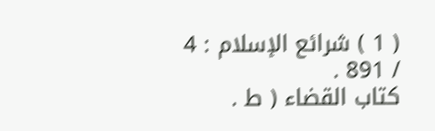( 1 ) شرائع الإسلام : 4 / 891 .
كتاب القضاء ( ط .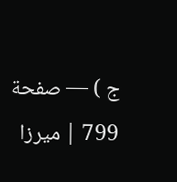ج ) — صفحة 799 | ميرزا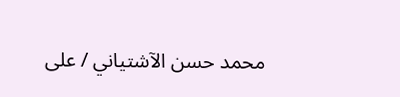محمد حسن الآشتياني / على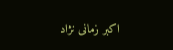اكبر زمانى نژاد